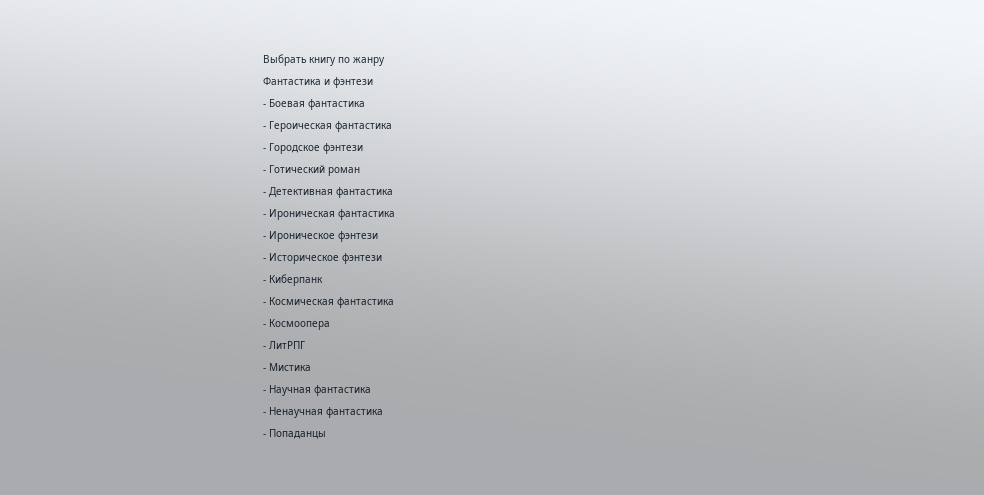Выбрать книгу по жанру
Фантастика и фэнтези
- Боевая фантастика
- Героическая фантастика
- Городское фэнтези
- Готический роман
- Детективная фантастика
- Ироническая фантастика
- Ироническое фэнтези
- Историческое фэнтези
- Киберпанк
- Космическая фантастика
- Космоопера
- ЛитРПГ
- Мистика
- Научная фантастика
- Ненаучная фантастика
- Попаданцы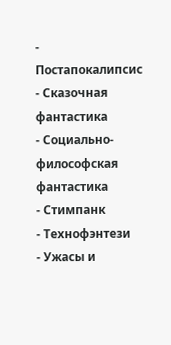- Постапокалипсис
- Сказочная фантастика
- Социально-философская фантастика
- Стимпанк
- Технофэнтези
- Ужасы и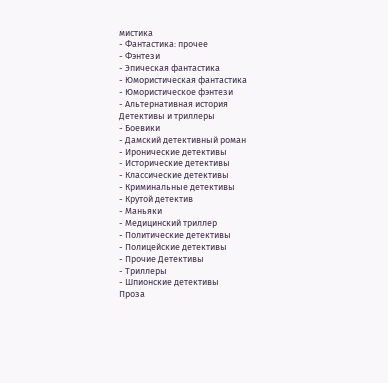мистика
- Фантастика: прочее
- Фэнтези
- Эпическая фантастика
- Юмористическая фантастика
- Юмористическое фэнтези
- Альтернативная история
Детективы и триллеры
- Боевики
- Дамский детективный роман
- Иронические детективы
- Исторические детективы
- Классические детективы
- Криминальные детективы
- Крутой детектив
- Маньяки
- Медицинский триллер
- Политические детективы
- Полицейские детективы
- Прочие Детективы
- Триллеры
- Шпионские детективы
Проза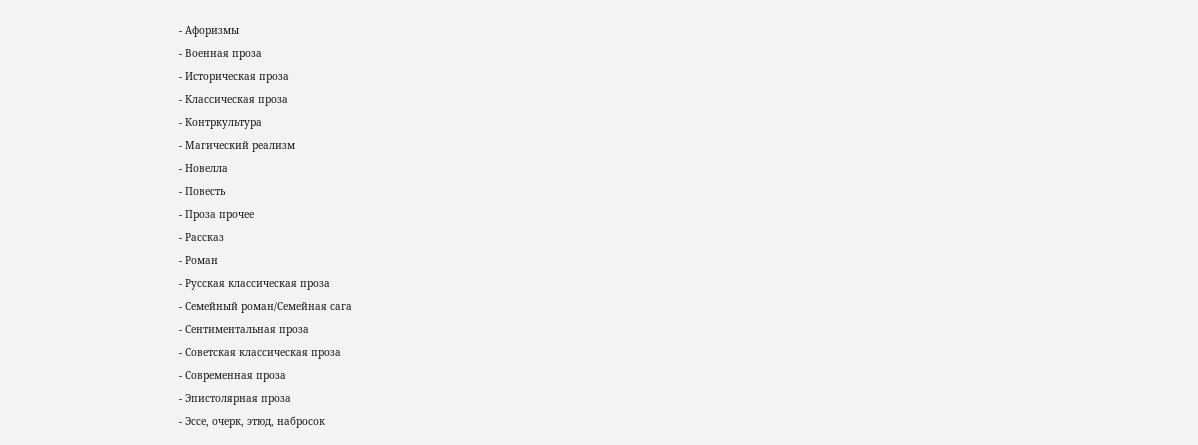- Афоризмы
- Военная проза
- Историческая проза
- Классическая проза
- Контркультура
- Магический реализм
- Новелла
- Повесть
- Проза прочее
- Рассказ
- Роман
- Русская классическая проза
- Семейный роман/Семейная сага
- Сентиментальная проза
- Советская классическая проза
- Современная проза
- Эпистолярная проза
- Эссе, очерк, этюд, набросок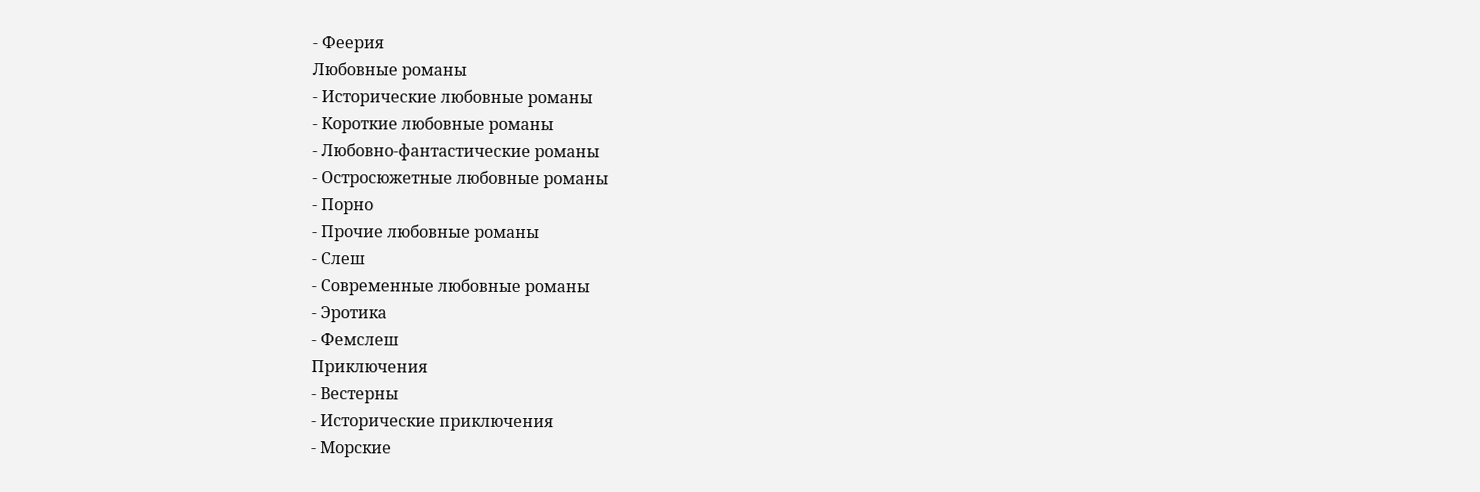- Феерия
Любовные романы
- Исторические любовные романы
- Короткие любовные романы
- Любовно-фантастические романы
- Остросюжетные любовные романы
- Порно
- Прочие любовные романы
- Слеш
- Современные любовные романы
- Эротика
- Фемслеш
Приключения
- Вестерны
- Исторические приключения
- Морские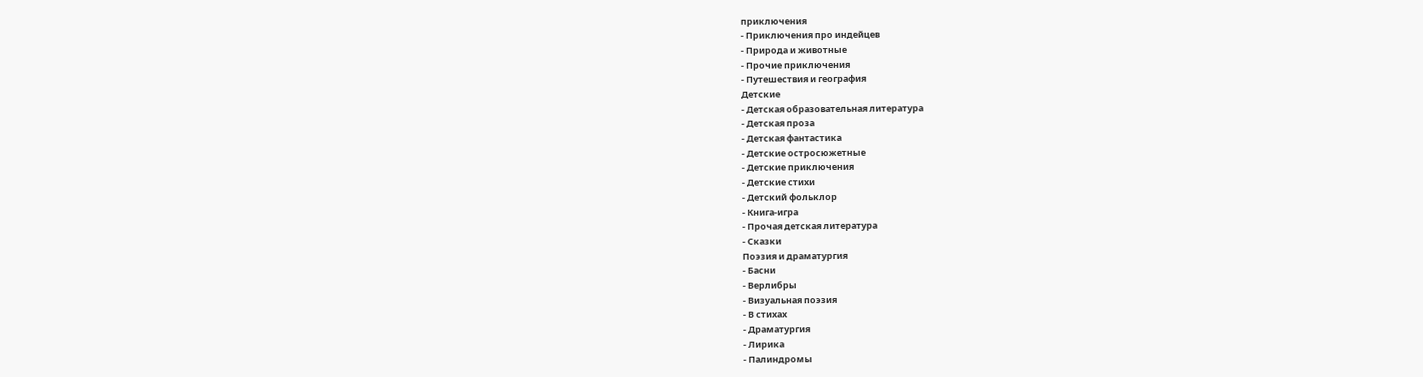приключения
- Приключения про индейцев
- Природа и животные
- Прочие приключения
- Путешествия и география
Детские
- Детская образовательная литература
- Детская проза
- Детская фантастика
- Детские остросюжетные
- Детские приключения
- Детские стихи
- Детский фольклор
- Книга-игра
- Прочая детская литература
- Сказки
Поэзия и драматургия
- Басни
- Верлибры
- Визуальная поэзия
- В стихах
- Драматургия
- Лирика
- Палиндромы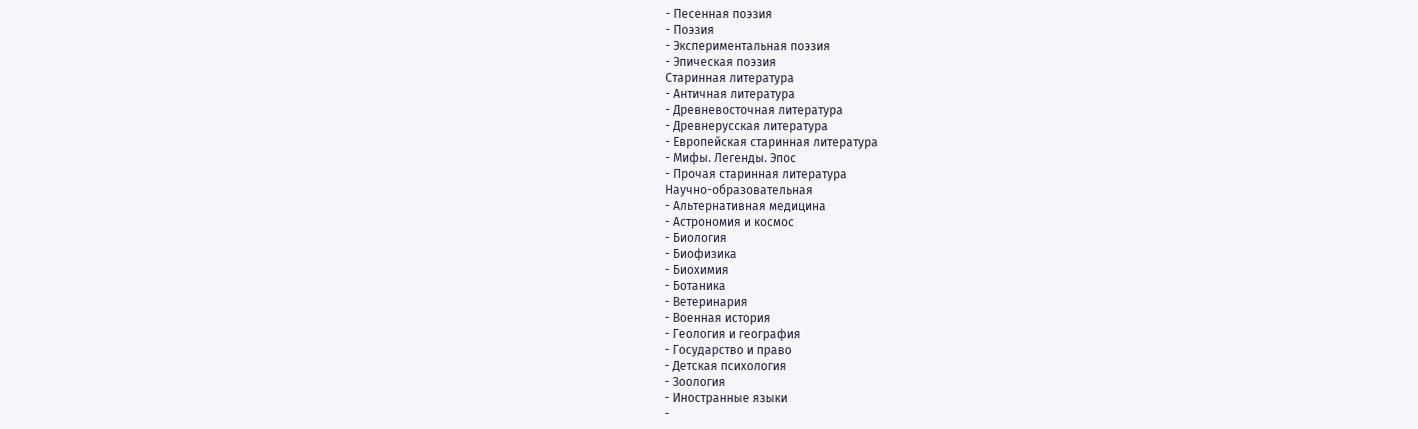- Песенная поэзия
- Поэзия
- Экспериментальная поэзия
- Эпическая поэзия
Старинная литература
- Античная литература
- Древневосточная литература
- Древнерусская литература
- Европейская старинная литература
- Мифы. Легенды. Эпос
- Прочая старинная литература
Научно-образовательная
- Альтернативная медицина
- Астрономия и космос
- Биология
- Биофизика
- Биохимия
- Ботаника
- Ветеринария
- Военная история
- Геология и география
- Государство и право
- Детская психология
- Зоология
- Иностранные языки
-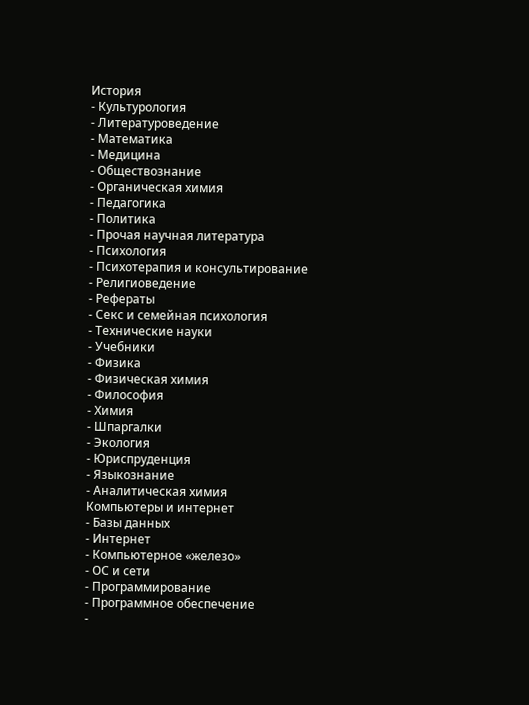История
- Культурология
- Литературоведение
- Математика
- Медицина
- Обществознание
- Органическая химия
- Педагогика
- Политика
- Прочая научная литература
- Психология
- Психотерапия и консультирование
- Религиоведение
- Рефераты
- Секс и семейная психология
- Технические науки
- Учебники
- Физика
- Физическая химия
- Философия
- Химия
- Шпаргалки
- Экология
- Юриспруденция
- Языкознание
- Аналитическая химия
Компьютеры и интернет
- Базы данных
- Интернет
- Компьютерное «железо»
- ОС и сети
- Программирование
- Программное обеспечение
-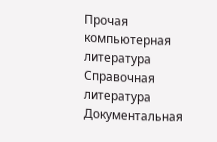Прочая компьютерная литература
Справочная литература
Документальная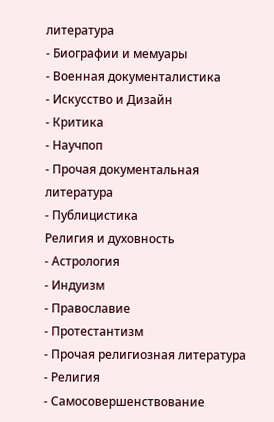литература
- Биографии и мемуары
- Военная документалистика
- Искусство и Дизайн
- Критика
- Научпоп
- Прочая документальная литература
- Публицистика
Религия и духовность
- Астрология
- Индуизм
- Православие
- Протестантизм
- Прочая религиозная литература
- Религия
- Самосовершенствование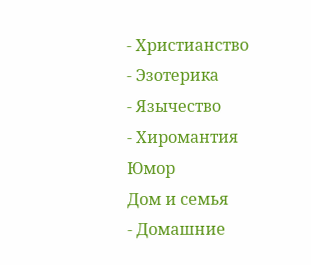- Христианство
- Эзотерика
- Язычество
- Хиромантия
Юмор
Дом и семья
- Домашние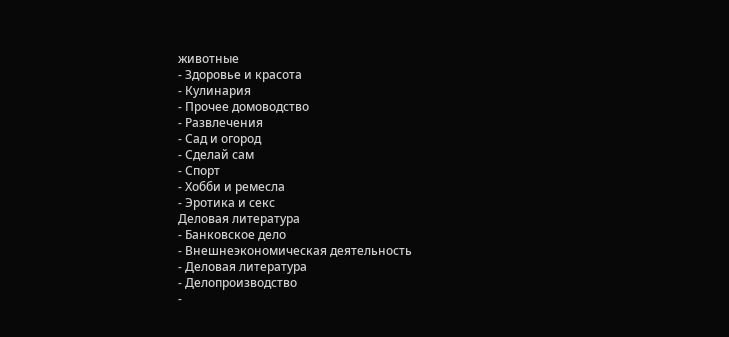животные
- Здоровье и красота
- Кулинария
- Прочее домоводство
- Развлечения
- Сад и огород
- Сделай сам
- Спорт
- Хобби и ремесла
- Эротика и секс
Деловая литература
- Банковское дело
- Внешнеэкономическая деятельность
- Деловая литература
- Делопроизводство
-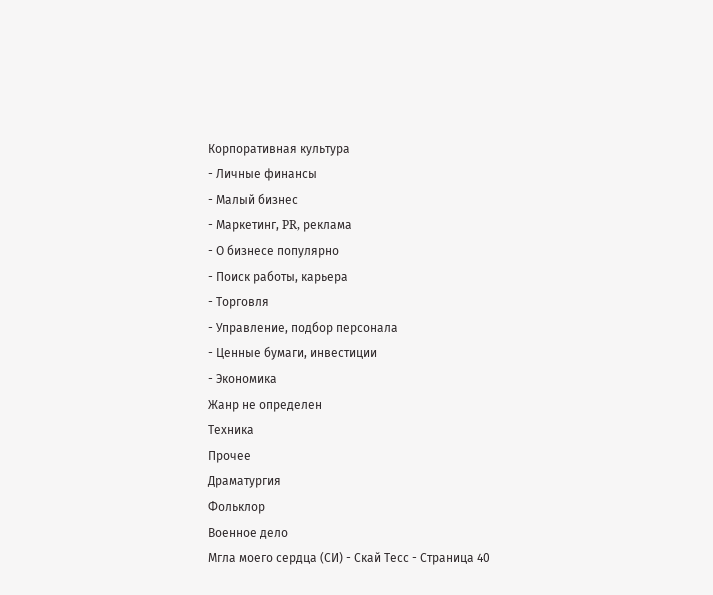Корпоративная культура
- Личные финансы
- Малый бизнес
- Маркетинг, PR, реклама
- О бизнесе популярно
- Поиск работы, карьера
- Торговля
- Управление, подбор персонала
- Ценные бумаги, инвестиции
- Экономика
Жанр не определен
Техника
Прочее
Драматургия
Фольклор
Военное дело
Мгла моего сердца (СИ) - Скай Тесс - Страница 40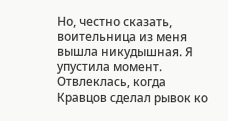Но, честно сказать, воительница из меня вышла никудышная. Я упустила момент. Отвлеклась, когда Кравцов сделал рывок ко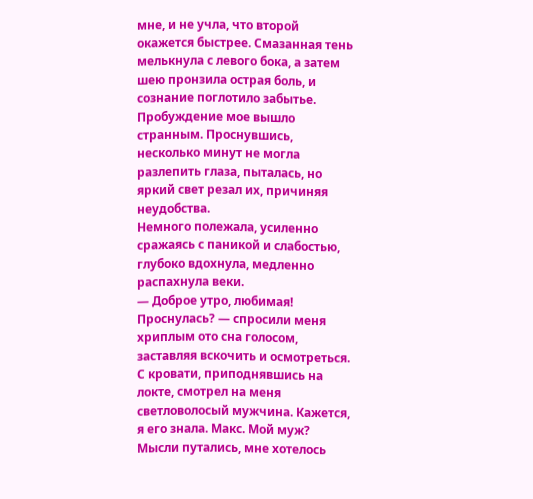мне, и не учла, что второй окажется быстрее. Смазанная тень мелькнула с левого бока, а затем шею пронзила острая боль, и сознание поглотило забытье.
Пробуждение мое вышло странным. Проснувшись, несколько минут не могла разлепить глаза, пыталась, но яркий свет резал их, причиняя неудобства.
Немного полежала, усиленно сражаясь с паникой и слабостью, глубоко вдохнула, медленно распахнула веки.
— Доброе утро, любимая! Проснулась? — спросили меня хриплым ото сна голосом, заставляя вскочить и осмотреться.
С кровати, приподнявшись на локте, смотрел на меня светловолосый мужчина. Кажется, я его знала. Макс. Мой муж? Мысли путались, мне хотелось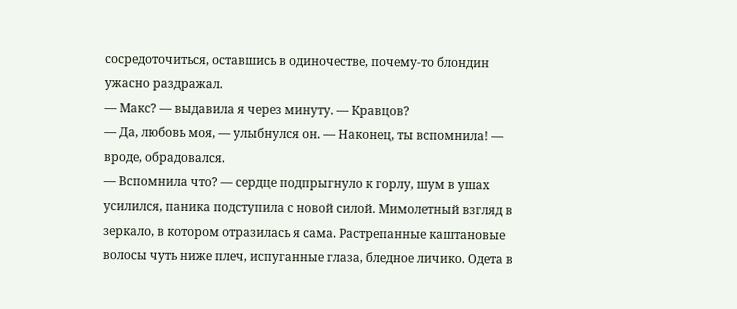сосредоточиться, оставшись в одиночестве, почему-то блондин ужасно раздражал.
— Макс? — выдавила я через минуту. — Кравцов?
— Да, любовь моя, — улыбнулся он. — Наконец, ты вспомнила! — вроде, обрадовался.
— Вспомнила что? — сердце подпрыгнуло к горлу, шум в ушах усилился, паника подступила с новой силой. Мимолетный взгляд в зеркало, в котором отразилась я сама. Растрепанные каштановые волосы чуть ниже плеч, испуганные глаза, бледное личико. Одета в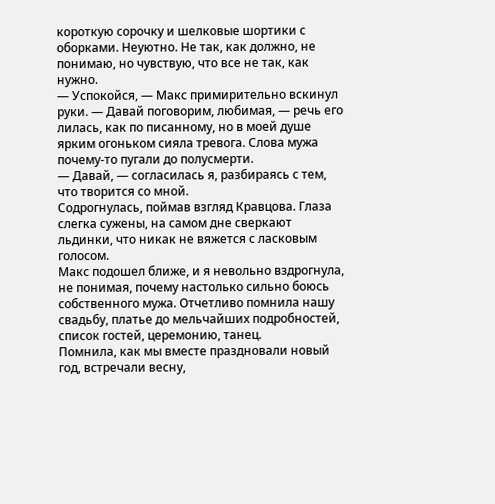короткую сорочку и шелковые шортики с оборками. Неуютно. Не так, как должно, не понимаю, но чувствую, что все не так, как нужно.
— Успокойся, — Макс примирительно вскинул руки. — Давай поговорим, любимая, — речь его лилась, как по писанному, но в моей душе ярким огоньком сияла тревога. Слова мужа почему-то пугали до полусмерти.
— Давай, — согласилась я, разбираясь с тем, что творится со мной.
Содрогнулась, поймав взгляд Кравцова. Глаза слегка сужены, на самом дне сверкают льдинки, что никак не вяжется с ласковым голосом.
Макс подошел ближе, и я невольно вздрогнула, не понимая, почему настолько сильно боюсь собственного мужа. Отчетливо помнила нашу свадьбу, платье до мельчайших подробностей, список гостей, церемонию, танец.
Помнила, как мы вместе праздновали новый год, встречали весну,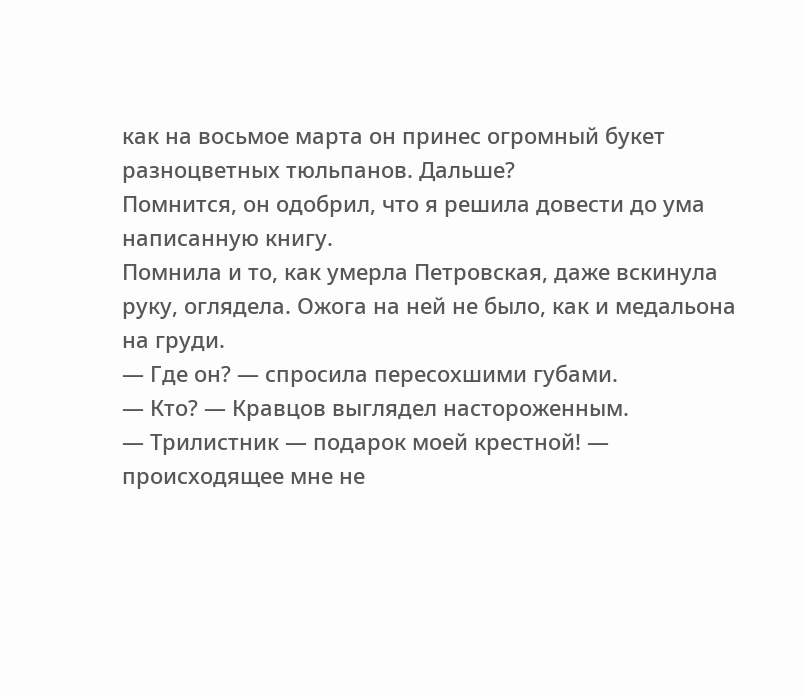как на восьмое марта он принес огромный букет разноцветных тюльпанов. Дальше?
Помнится, он одобрил, что я решила довести до ума написанную книгу.
Помнила и то, как умерла Петровская, даже вскинула руку, оглядела. Ожога на ней не было, как и медальона на груди.
— Где он? — спросила пересохшими губами.
— Кто? — Кравцов выглядел настороженным.
— Трилистник — подарок моей крестной! — происходящее мне не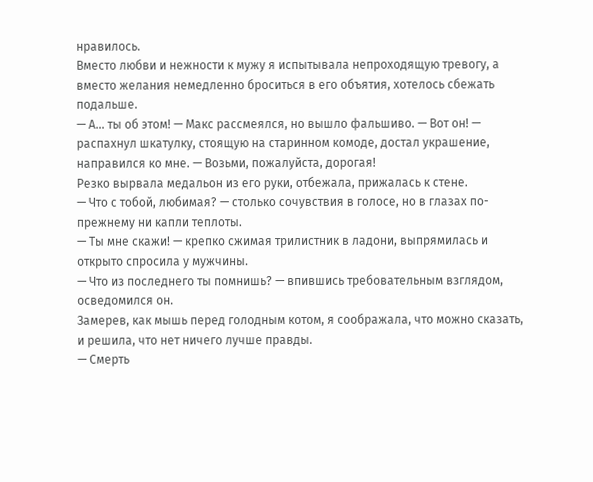нравилось.
Вместо любви и нежности к мужу я испытывала непроходящую тревогу, а вместо желания немедленно броситься в его объятия, хотелось сбежать подальше.
— А… ты об этом! — Макс рассмеялся, но вышло фальшиво. — Вот он! — распахнул шкатулку, стоящую на старинном комоде, достал украшение, направился ко мне. — Возьми, пожалуйста, дорогая!
Резко вырвала медальон из его руки, отбежала, прижалась к стене.
— Что с тобой, любимая? — столько сочувствия в голосе, но в глазах по-прежнему ни капли теплоты.
— Ты мне скажи! — крепко сжимая трилистник в ладони, выпрямилась и открыто спросила у мужчины.
— Что из последнего ты помнишь? — впившись требовательным взглядом, осведомился он.
Замерев, как мышь перед голодным котом, я соображала, что можно сказать, и решила, что нет ничего лучше правды.
— Смерть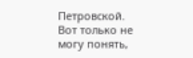Петровской. Вот только не могу понять,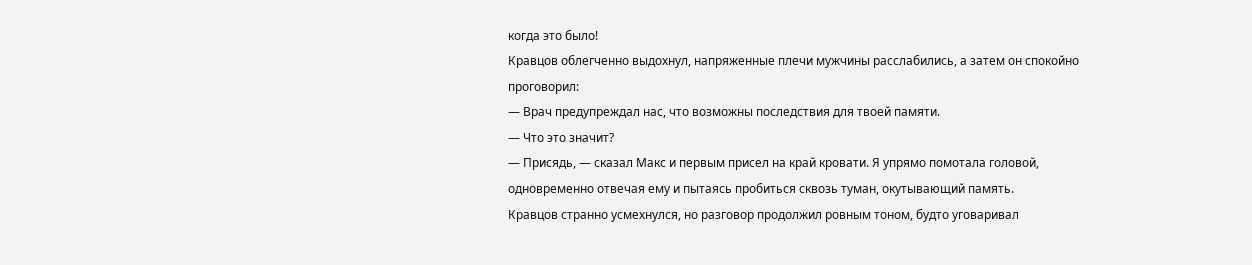когда это было!
Кравцов облегченно выдохнул, напряженные плечи мужчины расслабились, а затем он спокойно проговорил:
— Врач предупреждал нас, что возможны последствия для твоей памяти.
— Что это значит?
— Присядь, — сказал Макс и первым присел на край кровати. Я упрямо помотала головой, одновременно отвечая ему и пытаясь пробиться сквозь туман, окутывающий память.
Кравцов странно усмехнулся, но разговор продолжил ровным тоном, будто уговаривал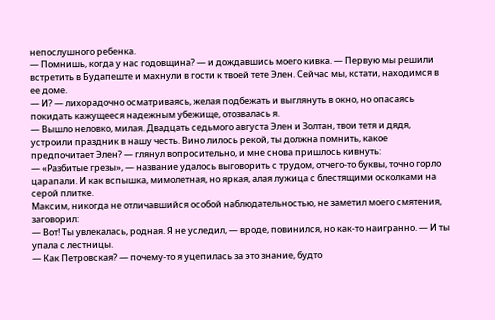непослушного ребенка.
— Помнишь, когда у нас годовщина? — и дождавшись моего кивка. — Первую мы решили встретить в Будапеште и махнули в гости к твоей тете Элен. Сейчас мы, кстати, находимся в ее доме.
— И? — лихорадочно осматриваясь, желая подбежать и выглянуть в окно, но опасаясь покидать кажущееся надежным убежище, отозвалась я.
— Вышло неловко, милая. Двадцать седьмого августа Элен и Золтан, твои тетя и дядя, устроили праздник в нашу честь. Вино лилось рекой, ты должна помнить, какое предпочитает Элен? — глянул вопросительно, и мне снова пришлось кивнуть:
— «Разбитые грезы», — название удалось выговорить с трудом, отчего-то буквы, точно горло царапали. И как вспышка, мимолетная, но яркая, алая лужица с блестящими осколками на серой плитке.
Максим, никогда не отличавшийся особой наблюдательностью, не заметил моего смятения, заговорил:
— Вот! Ты увлекалась, родная. Я не уследил, — вроде, повинился, но как-то наигранно. — И ты упала с лестницы.
— Как Петровская? — почему-то я уцепилась за это знание, будто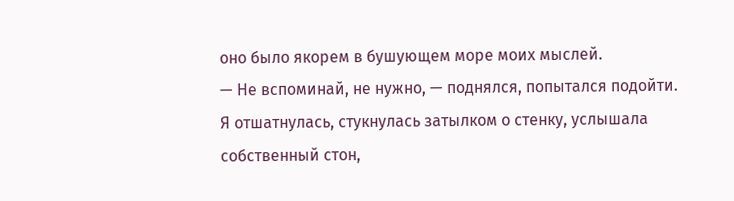оно было якорем в бушующем море моих мыслей.
— Не вспоминай, не нужно, — поднялся, попытался подойти.
Я отшатнулась, стукнулась затылком о стенку, услышала собственный стон,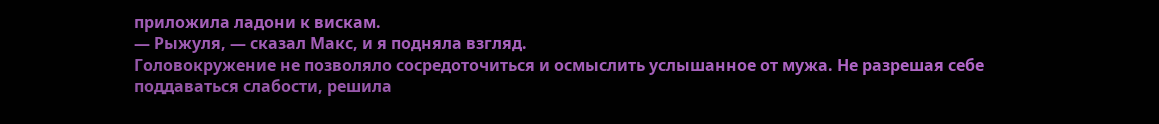приложила ладони к вискам.
— Рыжуля, — сказал Макс, и я подняла взгляд.
Головокружение не позволяло сосредоточиться и осмыслить услышанное от мужа. Не разрешая себе поддаваться слабости, решила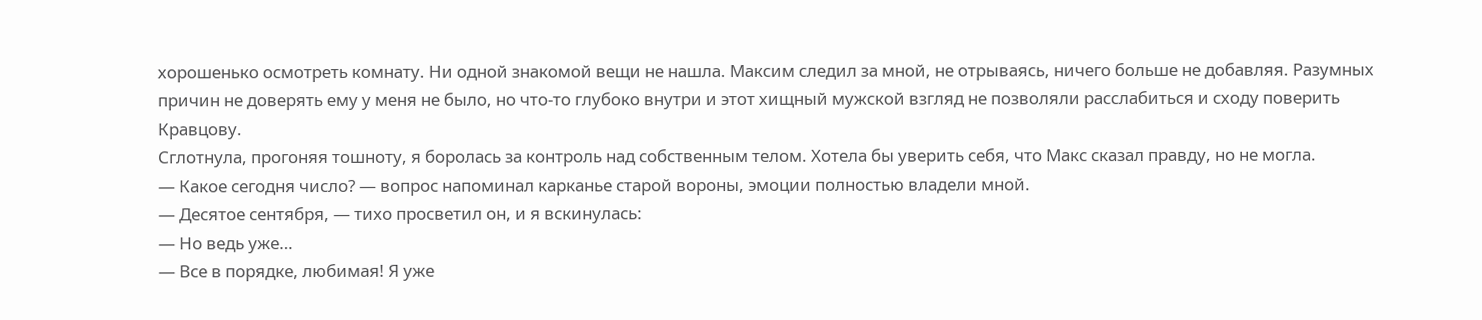хорошенько осмотреть комнату. Ни одной знакомой вещи не нашла. Максим следил за мной, не отрываясь, ничего больше не добавляя. Разумных причин не доверять ему у меня не было, но что-то глубоко внутри и этот хищный мужской взгляд не позволяли расслабиться и сходу поверить Кравцову.
Сглотнула, прогоняя тошноту, я боролась за контроль над собственным телом. Хотела бы уверить себя, что Макс сказал правду, но не могла.
— Какое сегодня число? — вопрос напоминал карканье старой вороны, эмоции полностью владели мной.
— Десятое сентября, — тихо просветил он, и я вскинулась:
— Но ведь уже…
— Все в порядке, любимая! Я уже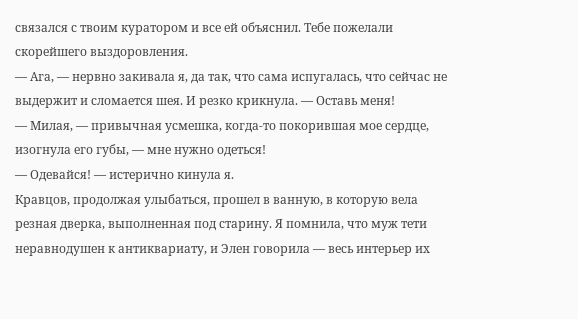связался с твоим куратором и все ей объяснил. Тебе пожелали скорейшего выздоровления.
— Ага, — нервно закивала я, да так, что сама испугалась, что сейчас не выдержит и сломается шея. И резко крикнула. — Оставь меня!
— Милая, — привычная усмешка, когда-то покорившая мое сердце, изогнула его губы, — мне нужно одеться!
— Одевайся! — истерично кинула я.
Кравцов, продолжая улыбаться, прошел в ванную, в которую вела резная дверка, выполненная под старину. Я помнила, что муж тети неравнодушен к антиквариату, и Элен говорила — весь интерьер их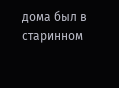дома был в старинном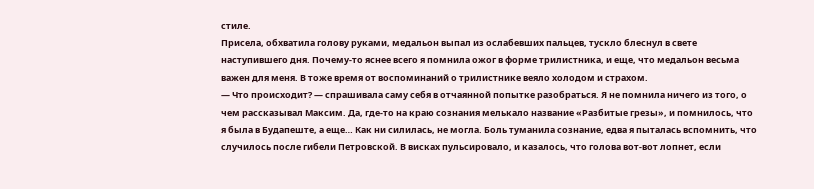стиле.
Присела, обхватила голову руками, медальон выпал из ослабевших пальцев, тускло блеснул в свете наступившего дня. Почему-то яснее всего я помнила ожог в форме трилистника, и еще, что медальон весьма важен для меня. В тоже время от воспоминаний о трилистнике веяло холодом и страхом.
— Что происходит? — спрашивала саму себя в отчаянной попытке разобраться. Я не помнила ничего из того, о чем рассказывал Максим. Да, где-то на краю сознания мелькало название «Разбитые грезы», и помнилось, что я была в Будапеште, а еще… Как ни силилась, не могла. Боль туманила сознание, едва я пыталась вспомнить, что случилось после гибели Петровской. В висках пульсировало, и казалось, что голова вот-вот лопнет, если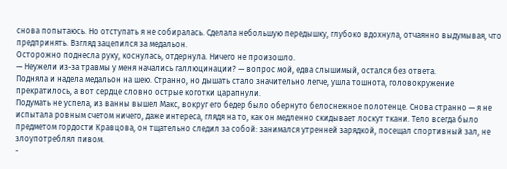снова попытаюсь. Но отступать я не собиралась. Сделала небольшую передышку, глубоко вдохнула, отчаянно выдумывая, что предпринять. Взгляд зацепился за медальон.
Осторожно поднесла руку, коснулась, отдернула. Ничего не произошло.
— Неужели из-за травмы у меня начались галлюцинации? — вопрос мой, едва слышимый, остался без ответа.
Подняла и надела медальон на шею. Странно, но дышать стало значительно легче, ушла тошнота, головокружение прекратилось, а вот сердце словно острые коготки царапнули.
Подумать не успела, из ванны вышел Макс, вокруг его бедер было обернуто белоснежное полотенце. Снова странно — я не испытала ровным счетом ничего, даже интереса, глядя на то, как он медленно скидывает лоскут ткани. Тело всегда было предметом гордости Кравцова, он тщательно следил за собой: занимался утренней зарядкой, посещал спортивный зал, не злоупотреблял пивом.
-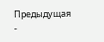Предыдущая
-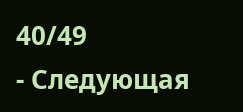40/49
- Следующая